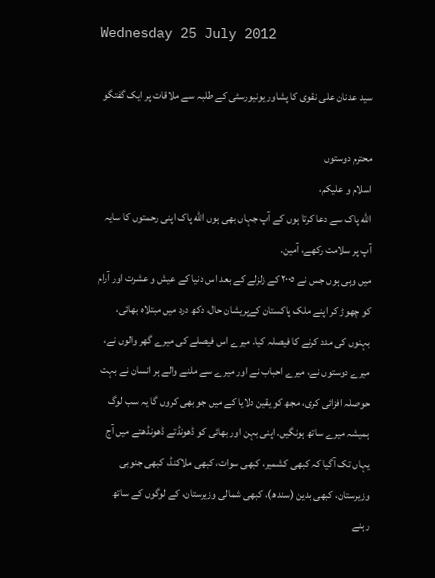Wednesday 25 July 2012

سید عدنان علی نقوی کا پشاور یونیورسٹی کے طلبہ سے ملاقات پر ایک گفتگو

محترم دوستوں
اسلام و علیکم،
الله پاک سے دعا کرتا ہوں کے آپ جہاں بھی ہوں الله پاک اپنی رحمتوں کا سایہ آپ پر سلامت رکھے، آمین.
میں وہی ہوں جس نے ٢٠٠٥ کے زلزلے کے بعد اس دنیا کے عیش و عشرت اور آرام کو چھوڑ کر اپنے ملک پاکستان کےپریشان حال، دکھ درد میں مبتلاہ بھائی، بہنوں کی مدد کرنے کا فیصلہ کیا. میرے اس فیصلے کی میرے گھر والوں نے، میرے دوستوں نے، میرے احباب نے اور میرے سے ملنے والے ہر انسان نے بہت حوصلہ افزائی کری، مجھ کو یقین دلایا کے میں جو بھی کروں گا یہ سب لوگ ہمیشہ میرے ساتھ ہونگیں. اپنی بہن اور بھائی کو ڈھونڈتے ڈھونڈھتے میں آج یہاں تک آگیا کہ کبھی کشمیر، کبھی سوات، کبھی ملاکنڈ، کبھی جنوبی وزیرستان، کبھی بدین (سندھ)، کبھی شمالی وزیرستان، کے لوگوں کے ساتھ رہنے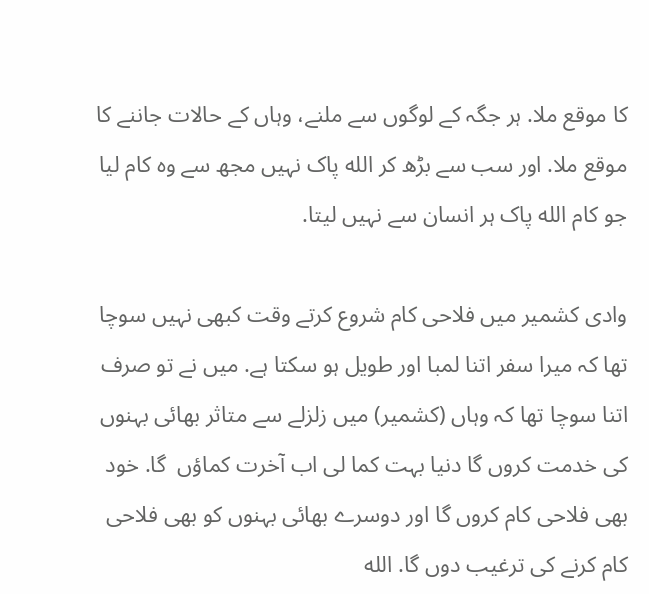کا موقع ملا. ہر جگہ کے لوگوں سے ملنے، وہاں کے حالات جاننے کا موقع ملا. اور سب سے بڑھ کر الله پاک نہیں مجھ سے وہ کام لیا جو کام الله پاک ہر انسان سے نہیں لیتا.

وادی کشمیر میں فلاحی کام شروع کرتے وقت کبھی نہیں سوچا تھا کہ میرا سفر اتنا لمبا اور طویل ہو سکتا ہے. میں نے تو صرف اتنا سوچا تھا کہ وہاں (کشمیر) میں زلزلے سے متاثر بھائی بہنوں کی خدمت کروں گا دنیا بہت کما لی اب آخرت کماؤں  گا. خود بھی فلاحی کام کروں گا اور دوسرے بھائی بہنوں کو بھی فلاحی کام کرنے کی ترغیب دوں گا. الله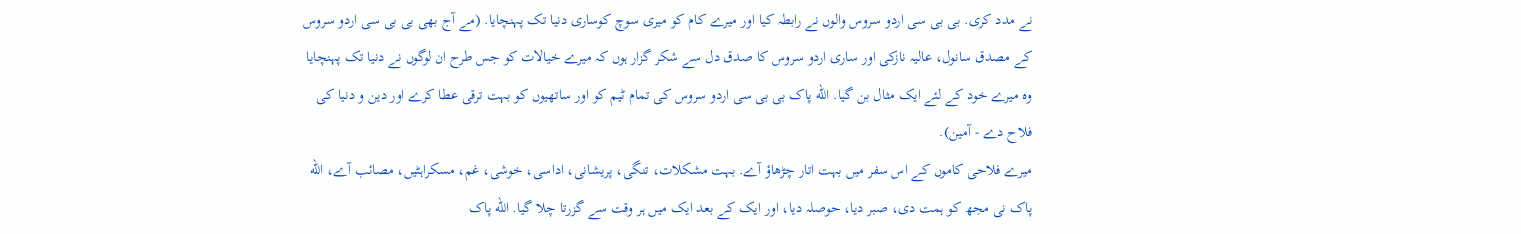نے مدد کری. بی بی سی اردو سروس والوں نے رابطہ کیا اور میرے کام کو میری سوچ کوساری دنیا تک پہنچایا. (مے آج بھی بی بی سی اردو سروس کے مصدق سانول، عالیہ نازکی اور ساری اردو سروس کا صدق دل سے شکر گزار ہوں کہ میرے خیالات کو جس طرح ان لوگوں نے دنیا تک پہنچایا وہ میرے خود کے لئے ایک مثال بن گیا. الله پاک بی بی سی اردو سروس کی تمام ٹیم کو اور ساتھیوں کو بہت ترقی عطا کرے اور دین و دنیا کی فلاح دے - آمین).
میرے فلاحی کاموں کے اس سفر میں بہت اتار چڑھاؤ آے. بہت مشکلات، تنگی، پریشانی، اداسی، خوشی، غم، مسکراہٹیں، مصائب آے، الله پاک نی مجھ کو ہمت دی، صبر دیا، حوصلہ دیا، اور ایک کے بعد ایک میں ہر وقت سے گزرتا چلا گیا. الله پاک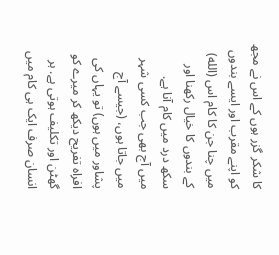کا شکر گزر ہوں کے اس نے مجھ کو اپنے مقرب اور ایسے بندوں میں چنا جن کا کام اس (الله) کے بندوں کا خیال رکھنا اور سکھ درد میں کام آنا ہے.
میں آج بھی جب کسی شہر میں جاتا ہوں، (جیسے آج پشاور میں ہوں) تو یہاں کی افراہ تفریح دیکھ کر میرے کو گھٹن اور تکلیف ہوتی ہے. ہر انسان صرف ایک ہی کام میں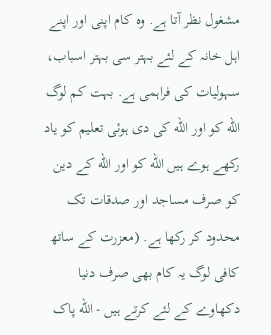مشغول نظر آتا ہے. وہ کام اپنی اور اپنے اہل خانہ کے لئے بہتر سی بہتر اسباب، سہولیات کی فراہمی ہے. بہت کم لوگ الله کو اور الله کی دی ہوئی تعلیم کو یاد رکھے ہوے ہیں الله کو اور الله کے دین کو صرف مساجد اور صدقات تک محدود کر رکھا ہے. (معزرت کے ساتھ کافی لوگ یہ کام بھی صرف دنیا دکھاوے کے لئے کرتے ہیں - الله پاک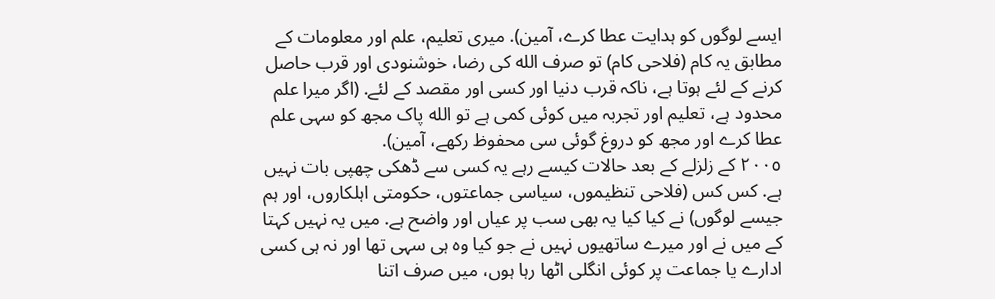ایسے لوگوں کو ہدایت عطا کرے، آمین). میری تعلیم، علم اور معلومات کے مطابق یہ کام (فلاحی کام) تو صرف الله کی رضا، خوشنودی اور قرب حاصل کرنے کے لئے ہوتا ہے، ناکہ قرب دنیا اور کسی اور مقصد کے لئے. (اگر میرا علم محدود ہے، تعلیم اور تجربہ میں کوئی کمی ہے تو الله پاک مجھ کو سہی علم عطا کرے اور مجھ کو دروغ گوئی سی محفوظ رکھے، آمین).
٢٠٠٥ کے زلزلے کے بعد حالات کیسے رہے یہ کسی سے ڈھکی چھپی بات نہیں ہے. کس کس (فلاحی تنظیموں، سیاسی جماعتوں، حکومتی اہلکاروں، اور ہم جیسے لوگوں) نے کیا کیا یہ بھی سب پر عیاں اور واضح ہے. میں یہ نہیں کہتا کے میں نے اور میرے ساتھیوں نہیں نے جو کیا وہ ہی سہی تھا اور نہ ہی کسی ادارے یا جماعت پر کوئی انگلی اٹھا رہا ہوں، میں صرف اتنا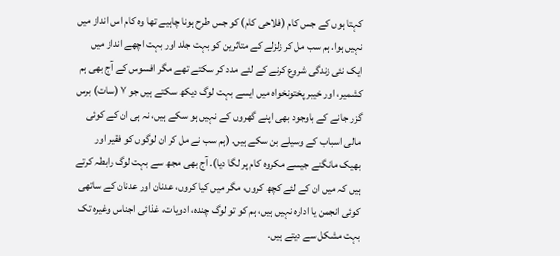کہتا ہوں کے جس کام (فلاحی کام) کو جس طرح ہونا چاہیے تھا وہ کام اس انداز میں نہیں ہوا. ہم سب مل کر زلزلے کے متاثرین کو بہت جلد اور بہت اچھے انداز میں ایک نئی زندگی شروع کرنے کے لئے مدد کر سکتے تھے مگر افسوس کے آج بھی ہم کشمیر، اور خیبر پختونخواہ میں ایسے بہت لوگ دیکھ سکتے ہیں جو ٧ (سات) برس گزر جانے کے باوجود بھی اپنے گھروں کے نہیں ہو سکے ہیں، نہ ہی ان کے کوئی مالی اسباب کے وسیلے بن سکے ہیں. (ہم سب نے مل کر ان لوگوں کو فقیر اور بھیک مانگنے جیسے مکروہ کام پر لگا دیا). آج بھی مجھ سے بہت لوگ رابطہ کرتے ہیں کہ میں ان کے لئے کچھ کروں، مگر میں کیا کروں، عدنان اور عدنان کے ساتھی کوئی انجمن یا ادارہ نہیں ہیں، ہم کو تو لوگ چندہ، ادویات، غذائی اجناس وغیرہ تک بہت مشکل سے دیتے ہیں.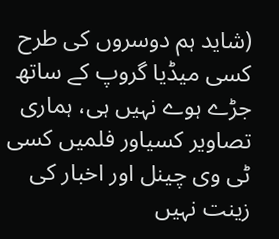(شاید ہم دوسروں کی طرح کسی میڈیا گروپ کے ساتھ جڑے ہوے نہیں ہی، ہماری تصاویر کسیاور فلمیں کسی ٹی وی چینل اور اخبار کی زینت نہیں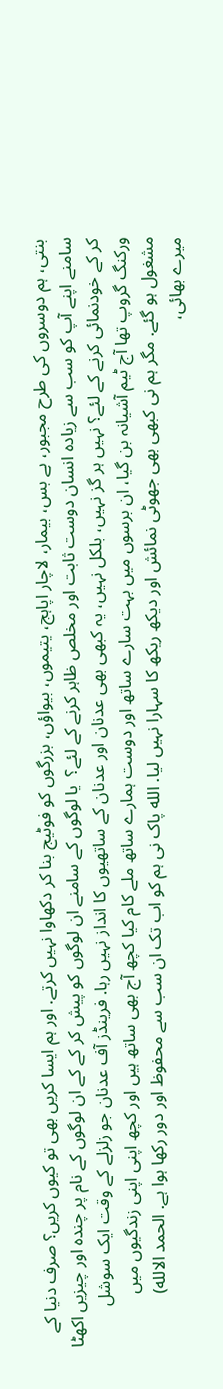بنتی، ہم دوسروں کی طرح مجبور، بے بس، بیمار، لاچار اپاہج، یتیموں، بیواؤں، بزرگوں کو فوٹیج بنا کر دکھاوا نہیں کرتے. اور ہم ایسا کریں بھی تو کیوں کریں؟ صرف دنیا کے سامنے اپنے آپ کو سب سے زیادہ انسان دوست ثابت اور مخلص ظاہر کرنے کے لئے؟  یا لوگوں کے سامنے ان لوگوں کو پیش کر کے کے ان لوگوں کے نام پر چندہ اور چیزیں اکھٹا کر کے خودنمائی کرنے کے لئے؟ نہیں ہر گز نہیں، بلکل نہیں، یہ کبھی بھی عدنان اور عدنان کے ساتھیوں کا انداز نہیں رہا. فرینڈز آف عدنان جو زلزلے کے وقت ایک سوشل ورکنگ گروپ تھا آج ٹیم آشیانہ بن گیا، ان برسوں میں بہت سارے ساتھ اور دوست ہمارے ساتھ ملے کام کیا کچھ آج بھی ساتھ ہیں اور کچھ اپنی اپنی زندگیوں میں مشغول ہو گئے. مگر ہم نی کبھی بھی جھوٹی نمائش اور دیکھ ریکھ کا سہارا نہیں لیا. الله پاک نی ہم کو اب تک ان سب سے محفوظ اور دور رکھا ہوا ہے. الحمد الالله)
میرے بھائی،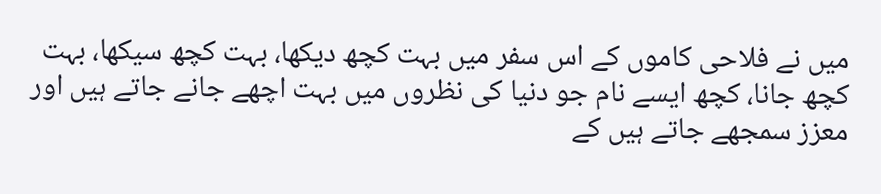میں نے فلاحی کاموں کے اس سفر میں بہت کچھ دیکھا، بہت کچھ سیکھا، بہت کچھ جانا، کچھ ایسے نام جو دنیا کی نظروں میں بہت اچھے جانے جاتے ہیں اور معزز سمجھے جاتے ہیں کے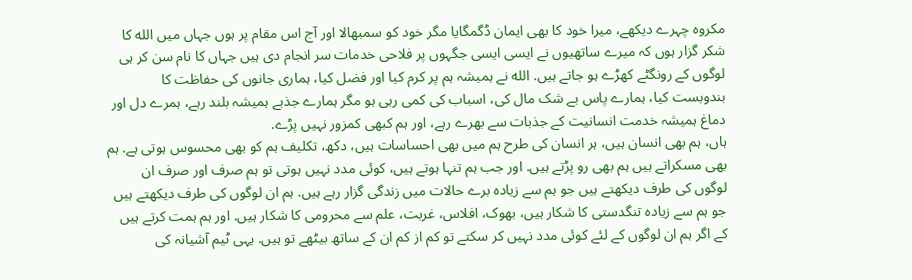مکروہ چہرے دیکھے، میرا خود کا بھی ایمان ڈگمگایا مگر خود کو سمبھالا اور آج اس مقام پر ہوں جہاں میں الله کا شکر گزار ہوں کہ میرے ساتھیوں نے ایسی ایسی جگہوں پر فلاحی خدمات سر انجام دی ہیں جہاں کا نام سن کر ہی لوگوں کے رونگٹے کھڑے ہو جاتے ہیں. الله نے ہمیشہ ہم پر کرم کیا اور فضل کیا، ہماری جانوں کی حفاظت کا بندوبست کیا، ہمارے پاس بے شک مال کی، اسباب کی کمی رہی ہو مگر ہمارے جذبے ہمیشہ بلند رہے، ہمرے دل اور دماغ ہمیشہ خدمت انسانیت کے جذبات سے بھرے رہے، اور ہم کبھی کمزور نہیں پڑے.
ہاں، ہم بھی انسان ہیں، ہر انسان کی طرح ہم میں بھی احساسات ہیں، دکھ، تکلیف ہم کو بھی محسوس ہوتی ہے. ہم بھی مسکراتے ہیں ہم بھی رو پڑتے ہیں. اور جب ہم تنہا ہوتے ہیں، کوئی مدد نہیں ہوتی تو ہم صرف اور صرف ان لوگوں کی طرف دیکھتے ہیں جو ہم سے زیادہ برے حالات میں زندگی گزار رہے ہیں. ہم ان لوگوں کی طرف دیکھتے ہیں جو ہم سے زیادہ تنگدستی کا شکار ہیں، بھوک، افلاس، غربت، علم سے محرومی کا شکار ہیں. اور ہم ہمت کرتے ہیں کے اگر ہم ان لوگوں کے لئے کوئی مدد نہیں کر سکتے تو کم از کم ان کے ساتھ بیٹھے تو ہیں. یہی ٹیم آشیانہ کی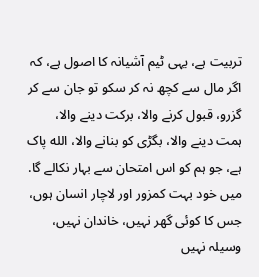تربیت ہے، یہی ٹیم آشیانہ کا اصول ہے، کہ اگر مال سے کچھ نہ کر سکو تو جان سے کر گزرو، قبول کرنے والا، برکت دینے والا، ہمت دینے والا، بگڑی کو بنانے والا، الله پاک ہے، جو ہم کو اس امتحان سے بہار نکالے گا. میں خود بہت کمزور اور لاچار انسان ہوں، جس کا کوئی گھر نہیں، خاندان نہیں، وسیلہ نہیں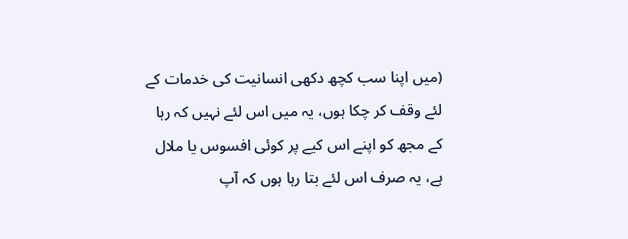(میں اپنا سب کچھ دکھی انسانیت کی خدمات کے لئے وقف کر چکا ہوں، یہ میں اس لئے نہیں کہ رہا کے مجھ کو اپنے اس کیے پر کوئی افسوس یا ملال ہے، یہ صرف اس لئے بتا رہا ہوں کہ آپ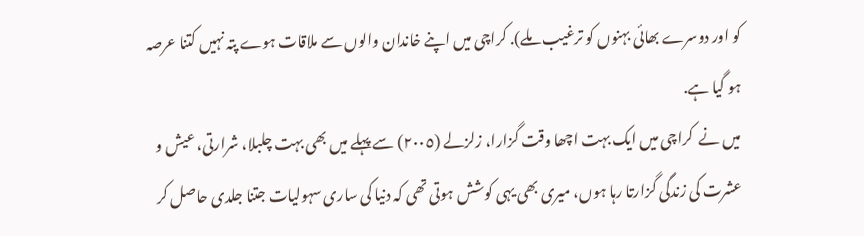کو اور دوسرے بھائی بہنوں کو ترغیب ملے). کراچی میں اپنے خاندان والوں سے ملاقات ہوے پتہ نہیں کتنا عرصہ ہو گیا ہے.
میں نے  کراچی میں ایک بہت اچھا وقت گزارا، زلزلے (٢٠٠٥) سے پہلے میں بھی بہت چلبلا، شرارتی، عیش و عشرت کی زندگی گزارتا رہا ہوں، میری بھی یہی کوشش ہوتی تھی کہ دنیا کی ساری سہولیات جتنا جلدی حاصل کر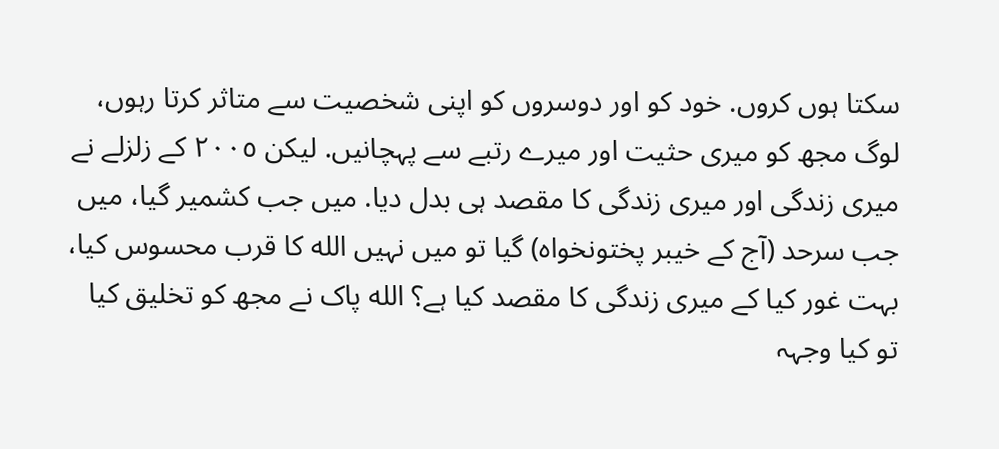سکتا ہوں کروں. خود کو اور دوسروں کو اپنی شخصیت سے متاثر کرتا رہوں، لوگ مجھ کو میری حثیت اور میرے رتبے سے پہچانیں. لیکن ٢٠٠٥ کے زلزلے نے میری زندگی اور میری زندگی کا مقصد ہی بدل دیا. میں جب کشمیر گیا، میں جب سرحد (آج کے خیبر پختونخواہ) گیا تو میں نہیں الله کا قرب محسوس کیا، بہت غور کیا کے میری زندگی کا مقصد کیا ہے؟ الله پاک نے مجھ کو تخلیق کیا تو کیا وجہہ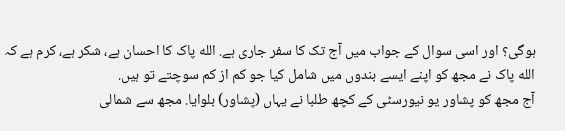ہوگی؟ اور اسی سوال کے جواب میں آج تک کا سفر جاری ہے. الله پاک کا احسان ہے، شکر ہے، کرم ہے کہ الله پاک نے مجھ کو اپنے ایسے بندوں میں شامل کیا جو کم از کم سوچتے تو ہیں.
آج مجھ کو پشاور یو نیورسٹی کے کچھ طلبا نے یہاں (پشاور) بلوایا. مجھ سے شمالی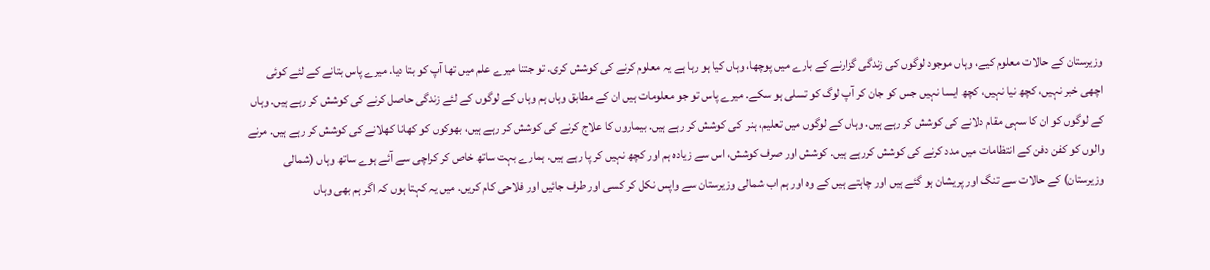وزیرستان کے حالات معلوم کیے، وہاں موجود لوگوں کی زندگی گزارنے کے بارے میں پوچھا، وہاں کیا ہو رہا ہے یہ معلوم کرنے کی کوشش کری. تو جتنا میرے علم میں تھا آپ کو بتا دیا. میرے پاس بتانے کے لئے کوئی اچھی خبر نہیں، کچھ نیا نہیں، کچھ ایسا نہیں جس کو جان کر آپ لوگ کو تسلی ہو سکے. میرے پاس تو جو معلومات ہیں ان کے مطابق وہاں ہم وہاں کے لوگوں کے لئے زندگی حاصل کرنے کی کوشش کر رہے ہیں. وہاں کے لوگوں کو ان کا سہی مقام دلانے کی کوشش کر رہے ہیں. وہاں کے لوگوں میں تعلیم، ہنر  کی کوشش کر رہے ہیں. بیماروں کا علاج کرنے کی کوشش کر رہے ہیں، بھوکوں کو کھانا کھلانے کی کوشش کر رہے ہیں. مرنے والوں کو کفن دفن کے انتظامات میں مدد کرنے کی کوشش کررہے ہیں. کوشش اور صرف کوشش، اس سے زیادہ ہم اور کچھ نہیں کر پا رہے ہیں. ہمارے بہت ساتھ خاص کر کراچی سے آئے ہوے ساتھ وہاں (شمالی وزیرستان) کے حالات سے تنگ اور پریشان ہو گئے ہیں اور چاہتے ہیں کے وہ اور ہم اب شمالی وزیرستان سے واپس نکل کر کسی اور طرف جائیں اور فلاحی کام کریں. میں یہ کہتا ہوں کہ اگر ہم بھی وہاں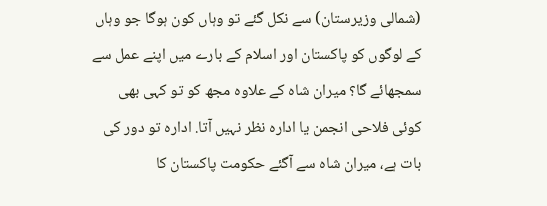(شمالی وزیرستان) سے نکل گئے تو وہاں کون ہوگا جو وہاں کے لوگوں کو پاکستان اور اسلام کے بارے میں اپنے عمل سے سمجھائے گا؟ میران شاہ کے علاوہ مجھ کو تو کہی بھی کوئی فلاحی انجمن یا ادارہ نظر نہیں آتا. ادارہ تو دور کی بات ہے، میران شاہ سے آگئے حکومت پاکستان کا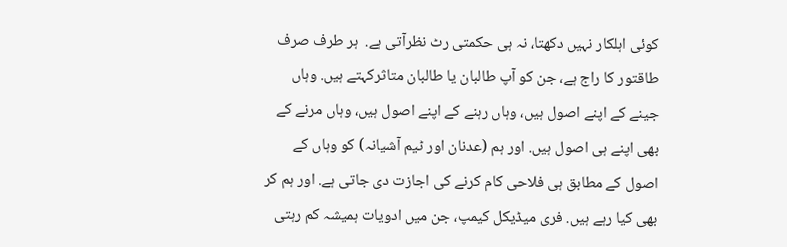کوئی اہلکار نہیں دکھتا، نہ ہی حکمتی رٹ نظرآتی ہے.  ہر طرف صرف طاقتور کا راج ہے، جن کو آپ طالبان یا طالبان متاثرکہتے ہیں. وہاں جینے کے اپنے اصول ہیں، وہاں رہنے کے اپنے اصول ہیں، وہاں مرنے کے بھی اپنے ہی اصول ہیں. اور ہم (عدنان اور ٹیم آشیانہ) کو وہاں کے اصول کے مطابق ہی فلاحی کام کرنے کی اجازت دی جاتی ہے. اور ہم کر بھی کیا رہے ہیں. فری میڈیکل کیمپ، جن میں ادویات ہمیشہ کم رہتی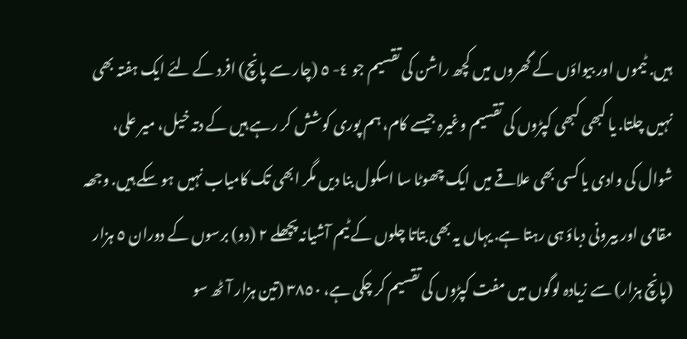ہیں. ٹیموں اور بیواؤں کے گھروں میں کچھ راشن کی تقسیم جو ٤- ٥ (چار سے پانچ) افرد کے لئے ایک ہفتہ بھی نہیں چلتا. یا کبھی کبھی کپڑوں کی تقسیم وغیرہ جیسے کام، ہم پوری کوشش کر رہے ہیں کے دتہ خیل، میر علی، شوال کی وادی یا کسی بھی علاقے میں ایک چھوٹا سا اسکول بنا دیں مگر ابھی تک کامیاب نہیں ہو سکے ہیں. وجھہ مقامی اور بیرونی دباؤ ہی رہتا ہے. یہاں یہ بھی بتاتا چلوں کے ٹیم آشیانہ پچھلے ٢ (دو) برسوں کے دوران ٥ ہزار (پانچ ہزار) سے زیادہ لوگوں میں مفت کپڑوں کی تقسیم کر چکی ہے، ٣٨٥٠ (تین ہزار آٹھ سو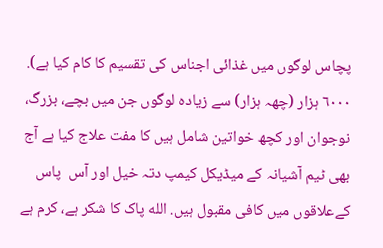پچاس لوگوں میں غذائی اجناس کی تقسیم کا کام کیا ہے). ٦٠٠٠ ہزار (چھہ ہزار) سے زیادہ لوگوں جن میں بچے، بزرگ، نوجوان اور کچھ خواتین شامل ہیں کا مفت علاج کیا ہے آج بھی ٹیم آشیانہ کے میڈیکل کیمپ دتہ خیل اور آس  پاس کےعلاقوں میں کافی مقبول ہیں. الله پاک کا شکر ہے، کرم ہے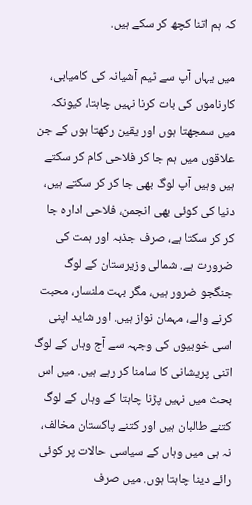کہ ہم اتنا کچھ کر سکے ہیں.

میں یہاں آپ سے ٹیم آشیانہ کی کامیابی، کارناموں کی بات کرنا نہیں چاہتا، کیونکہ میں سمجھتا ہوں اور یقین رکھتا ہوں کے جن علاقوں میں ہم جا کر فلاحی کام کر سکتے ہیں وہیں آپ لوگ بھی جا کر کر سکتے ہیں، دنیا کی کوئی بھی انجمن، فلاحی ادارہ جا کر کر سکتا ہے، صرف جذبہ اور ہمت کی ضرورت ہے. شمالی وزیرستان کے لوگ جنگجو ضرور ہیں، مگر بہت ملنسار، محبت کرنے والے، مہمان نواز ہیں. اور شاید اپنی اسی خوبیوں کی وجہہ سے آج وہاں کے لوگ اتنی پریشانی کا سامنا کر رہے ہیں. میں اس بحث میں نہیں پڑنا چاہتا کے وہاں کے لوگ کتنے طالبان ہیں اور کتنے پاکستان مخالف، نہ ہی میں وہاں کے سیاسی حالات پر کوئی رائے دینا چاہتا ہوں. میں صرف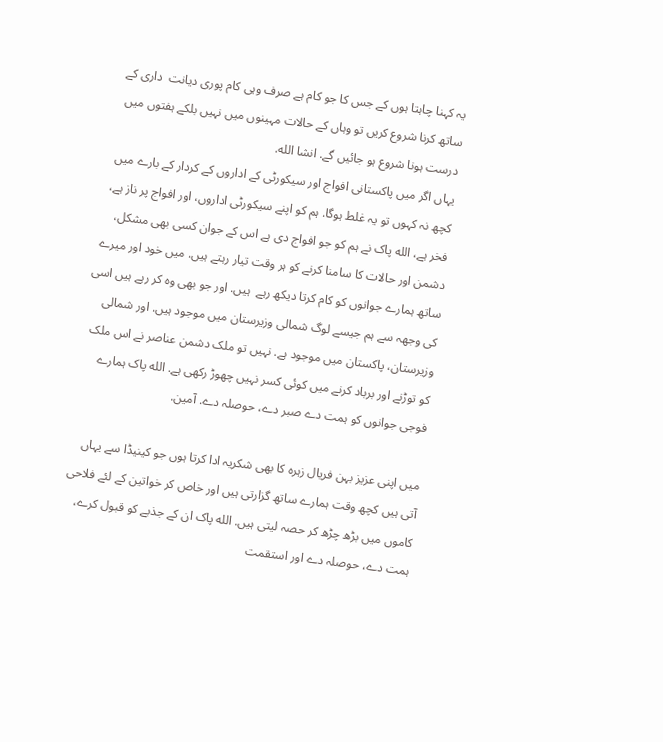یہ کہنا چاہتا ہوں کے جس کا جو کام ہے صرف وہی کام پوری دیانت  داری کے ساتھ کرنا شروع کریں تو وہاں کے حالات مہینوں میں نہیں بلکے ہفتوں میں درست ہونا شروع ہو جائیں گے. انشا الله.
یہاں اگر میں پاکستانی افواج اور سیکورٹی کے اداروں کے کردار کے بارے میں کچھ نہ کہوں تو یہ غلط ہوگا. ہم کو اپنے سیکورٹی اداروں، اور افواج پر ناز ہے، فخر ہے، الله پاک نے ہم کو جو افواج دی ہے اس کے جوان کسی بھی مشکل، دشمن اور حالات کا سامنا کرنے کو ہر وقت تیار رہتے ہیں. میں خود اور میرے ساتھ ہمارے جوانوں کو کام کرتا دیکھ رہے  ہیں. اور جو بھی وہ کر رہے ہیں اسی کی وجھہ سے ہم جیسے لوگ شمالی وزیرستان میں موجود ہیں. اور شمالی وزیرستان، پاکستان میں موجود ہے. نہیں تو ملک دشمن عناصر نے اس ملک کو توڑنے اور برباد کرنے میں کوئی کسر نہیں چھوڑ رکھی ہے. الله پاک ہمارے فوجی جوانوں کو ہمت دے صبر دے، حوصلہ دے. آمین.

میں اپنی عزیز بہن فریال زہرہ کا بھی شکریہ ادا کرتا ہوں جو کینیڈا سے یہاں آتی ہیں کچھ وقت ہمارے ساتھ گزارتی ہیں اور خاص کر خواتین کے لئے فلاحی کاموں میں بڑھ چڑھ کر حصہ لیتی ہیں. الله پاک ان کے جذبے کو قبول کرے، ہمت دے، حوصلہ دے اور استقمت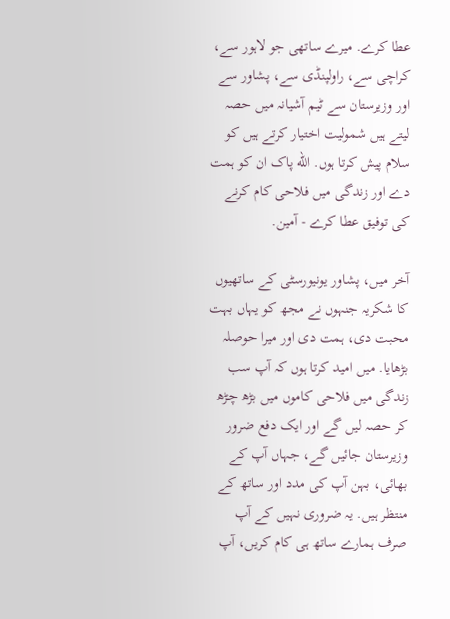عطا کرے. میرے ساتھی جو لاہور سے، کراچی سے، راولپنڈی سے، پشاور سے اور وزیرستان سے ٹیم آشیانہ میں حصہ لیتے ہیں شمولیت اختیار کرتے ہیں کو سلام پیش کرتا ہوں. الله پاک ان کو ہمت دے اور زندگی میں فلاحی کام کرنے کی توفیق عطا کرے - آمین.

آخر میں، پشاور یونیورسٹی کے ساتھیوں کا شکریہ جنہوں نے مجھ کو یہاں بہت محبت دی، ہمت دی اور میرا حوصلہ بڑھایا. میں امید کرتا ہوں کہ آپ سب زندگی میں فلاحی کاموں میں بڑھ چڑھ کر حصہ لیں گے اور ایک دفع ضرور وزیرستان جائیں گے، جہاں آپ کے بھائی، بہن آپ کی مدد اور ساتھ کے منتظر ہیں. یہ ضروری نہیں کے آپ صرف ہمارے ساتھ ہی کام کریں، آپ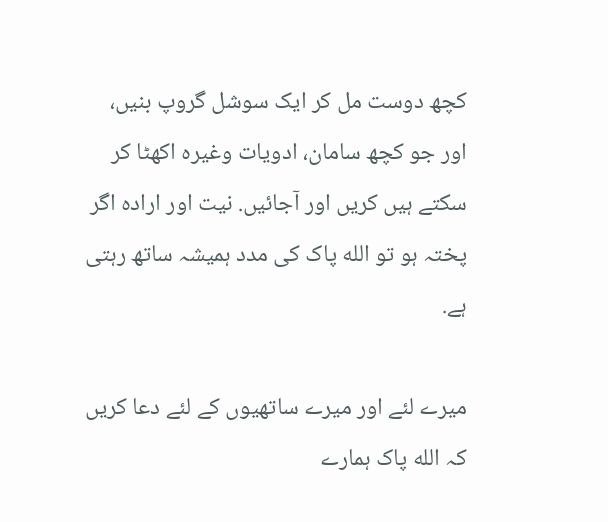کچھ دوست مل کر ایک سوشل گروپ بنیں، اور جو کچھ سامان، ادویات وغیرہ اکھٹا کر سکتے ہیں کریں اور آجائیں. نیت اور ارادہ اگر پختہ ہو تو الله پاک کی مدد ہمیشہ ساتھ رہتی ہے.

میرے لئے اور میرے ساتھیوں کے لئے دعا کریں کہ الله پاک ہمارے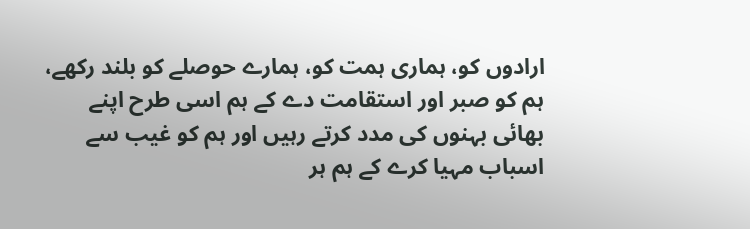ارادوں کو، ہماری ہمت کو، ہمارے حوصلے کو بلند رکھے، ہم کو صبر اور استقامت دے کے ہم اسی طرح اپنے بھائی بہنوں کی مدد کرتے رہیں اور ہم کو غیب سے اسباب مہیا کرے کے ہم ہر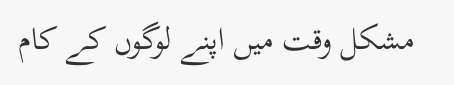مشکل وقت میں اپنے لوگوں کے کام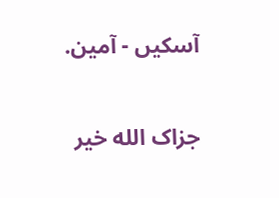آسکیں - آمین.

جزاک الله خیر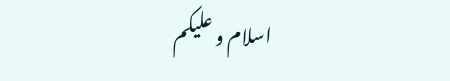اسلام و علیکم